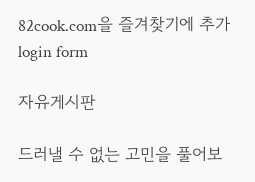82cook.com을 즐겨찾기에 추가
login form

자유게시판

드러낼 수 없는 고민을 풀어보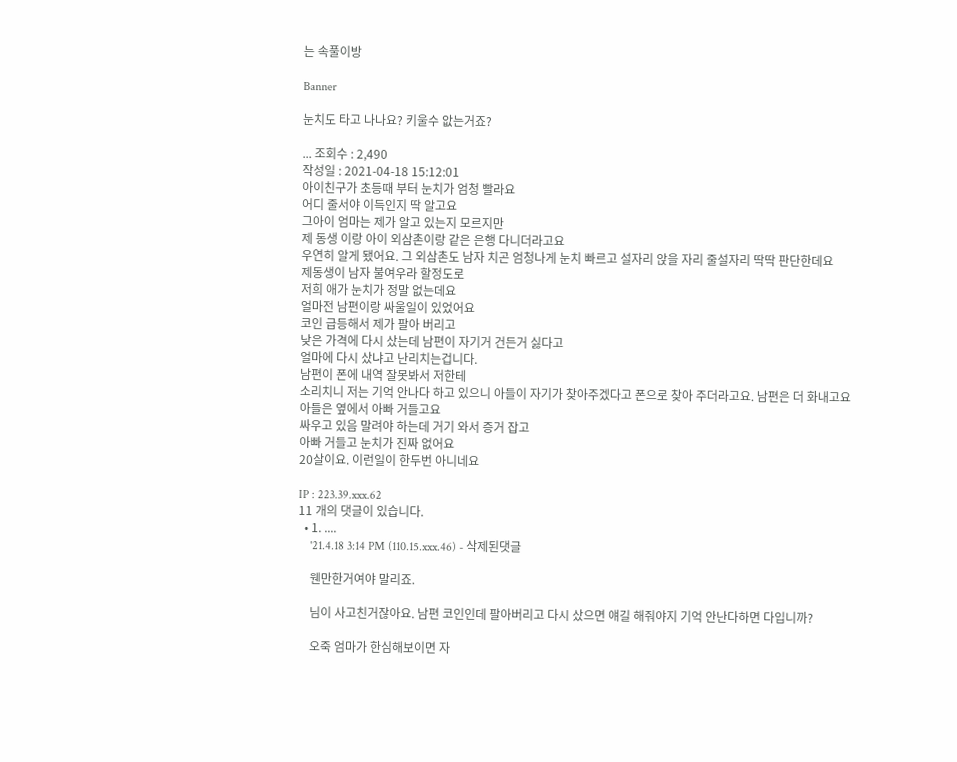는 속풀이방

Banner

눈치도 타고 나나요? 키울수 앖는거죠?

... 조회수 : 2,490
작성일 : 2021-04-18 15:12:01
아이친구가 초등때 부터 눈치가 엄청 빨라요
어디 줄서야 이득인지 딱 알고요
그아이 엄마는 제가 알고 있는지 모르지만
제 동생 이랑 아이 외삼촌이랑 같은 은행 다니더라고요
우연히 알게 됐어요. 그 외삼촌도 남자 치곤 엄청나게 눈치 빠르고 설자리 앉을 자리 줄설자리 딱딱 판단한데요
제동생이 남자 불여우라 할정도로
저희 애가 눈치가 정말 없는데요
얼마전 남편이랑 싸울일이 있었어요
코인 급등해서 제가 팔아 버리고
낮은 가격에 다시 샀는데 남편이 자기거 건든거 싫다고
얼마에 다시 샀냐고 난리치는겁니다.
남편이 폰에 내역 잘못봐서 저한테
소리치니 저는 기억 안나다 하고 있으니 아들이 자기가 찾아주겠다고 폰으로 찾아 주더라고요. 남편은 더 화내고요
아들은 옆에서 아빠 거들고요
싸우고 있음 말려야 하는데 거기 와서 증거 잡고
아빠 거들고 눈치가 진짜 없어요
20살이요. 이런일이 한두번 아니네요

IP : 223.39.xxx.62
11 개의 댓글이 있습니다.
  • 1. ....
    '21.4.18 3:14 PM (110.15.xxx.46) - 삭제된댓글

    웬만한거여야 말리죠.

    님이 사고친거잖아요. 남편 코인인데 팔아버리고 다시 샀으면 얘길 해줘야지 기억 안난다하면 다입니까?

    오죽 엄마가 한심해보이면 자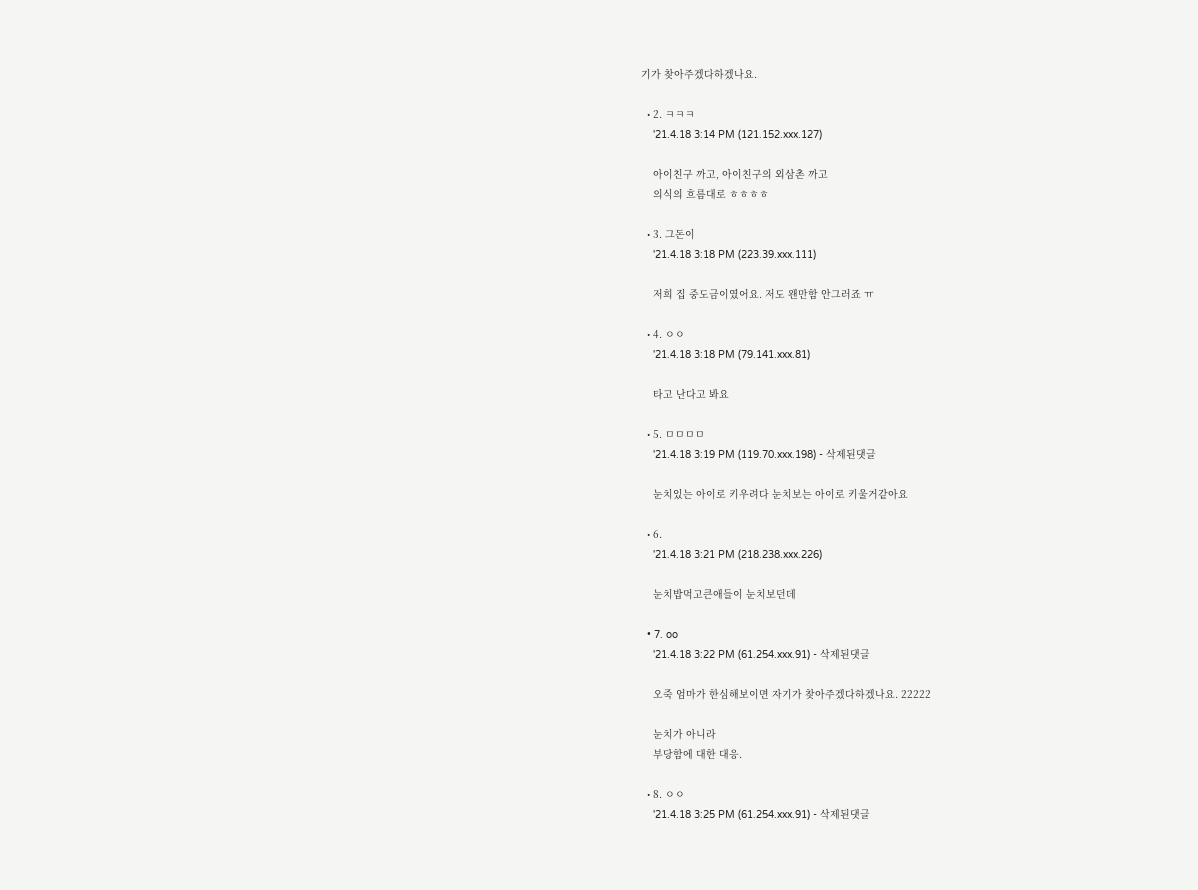기가 찾아주겠다하겠나요.

  • 2. ㅋㅋㅋ
    '21.4.18 3:14 PM (121.152.xxx.127)

    아이친구 까고, 아이친구의 외삼촌 까고
    의식의 흐름대로 ㅎㅎㅎㅎ

  • 3. 그돈이
    '21.4.18 3:18 PM (223.39.xxx.111)

    저희 집 중도금이였어요. 저도 왠만함 안그러죠 ㅠ

  • 4. ㅇㅇ
    '21.4.18 3:18 PM (79.141.xxx.81)

    타고 난다고 봐요

  • 5. ㅁㅁㅁㅁ
    '21.4.18 3:19 PM (119.70.xxx.198) - 삭제된댓글

    눈치있는 아이로 키우려다 눈치보는 아이로 키울거같아요

  • 6.
    '21.4.18 3:21 PM (218.238.xxx.226)

    눈치밥먹고큰애들이 눈치보던데

  • 7. oo
    '21.4.18 3:22 PM (61.254.xxx.91) - 삭제된댓글

    오죽 엄마가 한심해보이면 자기가 찾아주겠다하겠나요. 22222

    눈치가 아니라
    부당함에 대한 대응.

  • 8. ㅇㅇ
    '21.4.18 3:25 PM (61.254.xxx.91) - 삭제된댓글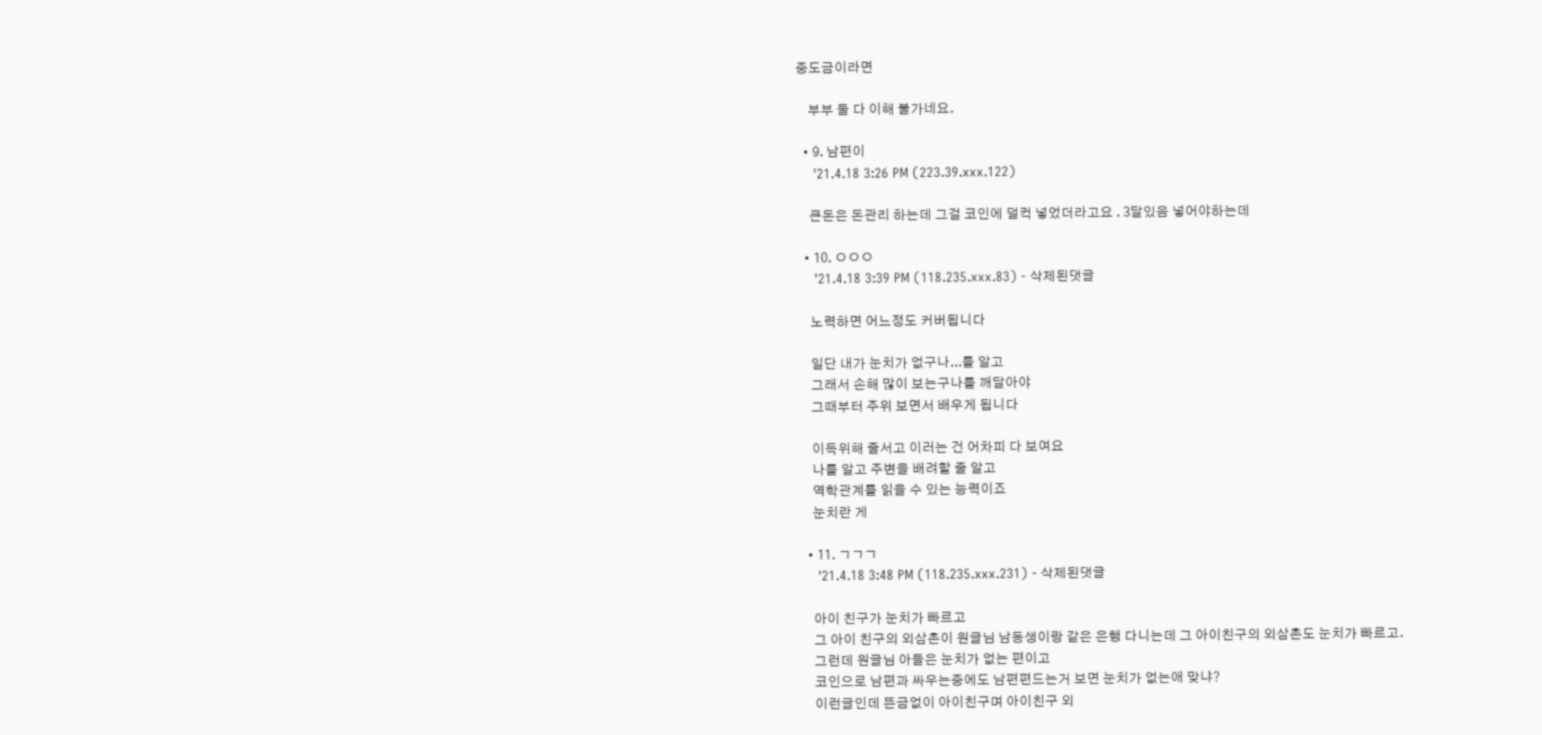중도금이라면

    부부 둘 다 이해 불가네요.

  • 9. 남편이
    '21.4.18 3:26 PM (223.39.xxx.122)

    큰돈은 돈관리 하는데 그걸 코인에 덜컥 넣었더라고요 . 3달있음 넣어야하는데

  • 10. ㅇㅇㅇ
    '21.4.18 3:39 PM (118.235.xxx.83) - 삭제된댓글

    노력하면 어느정도 커버됩니다

    일단 내가 눈치가 없구나...를 알고
    그래서 손해 많이 보는구나를 깨달아야
    그때부터 주위 보면서 배우게 됩니다

    이득위해 줄서고 이러는 건 어차피 다 보여요
    나를 알고 주변을 배려할 줄 알고
    역학관계를 읽을 수 있는 능력이죠
    눈치란 게

  • 11. ㄱㄱㄱ
    '21.4.18 3:48 PM (118.235.xxx.231) - 삭제된댓글

    아이 친구가 눈치가 빠르고
    그 아이 친구의 외삼촌이 원글님 남동생이랑 같은 은행 다니는데 그 아이친구의 외삼촌도 눈치가 빠르고.
    그런데 원글님 아들은 눈치가 없는 편이고
    코인으로 남편과 싸우는중에도 남편편드는거 보면 눈치가 없는애 맞냐?
    이런글인데 뜬금없이 아이친구며 아이친구 외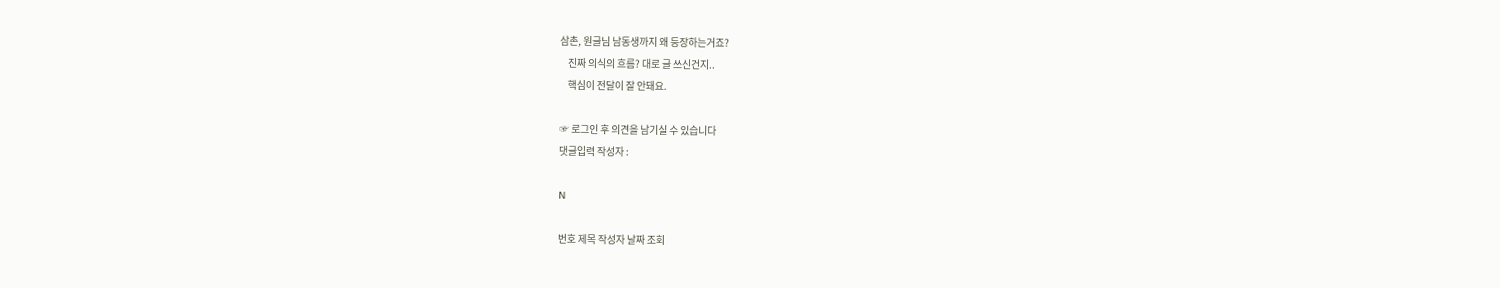삼촌, 원글님 남동생까지 왜 등장하는거죠?
    진짜 의식의 흐름? 대로 글 쓰신건지..
    핵심이 전달이 잘 안돼요.

☞ 로그인 후 의견을 남기실 수 있습니다
댓글입력 작성자 :

N

번호 제목 작성자 날짜 조회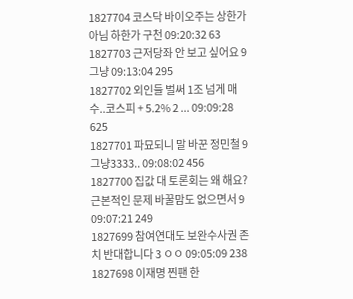1827704 코스닥 바이오주는 상한가 아님 하한가 구천 09:20:32 63
1827703 근저당좌 안 보고 싶어요 9 그냥 09:13:04 295
1827702 외인들 벌써 1조 넘게 매수..코스피 + 5.2% 2 ... 09:09:28 625
1827701 파묘되니 말 바꾼 정민철 9 그냥3333.. 09:08:02 456
1827700 집값 대 토론회는 왜 해요? 근본적인 문제 바꿀맘도 없으면서 9 09:07:21 249
1827699 참여연대도 보완수사권 존치 반대합니다 3 ㅇㅇ 09:05:09 238
1827698 이재명 찐팬 한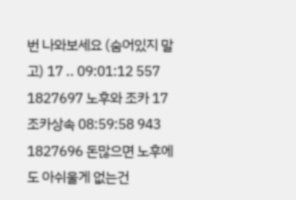번 나와보세요 (숨어있지 말고) 17 .. 09:01:12 557
1827697 노후와 조카 17 조카상속 08:59:58 943
1827696 돈많으면 노후에도 아쉬울게 없는건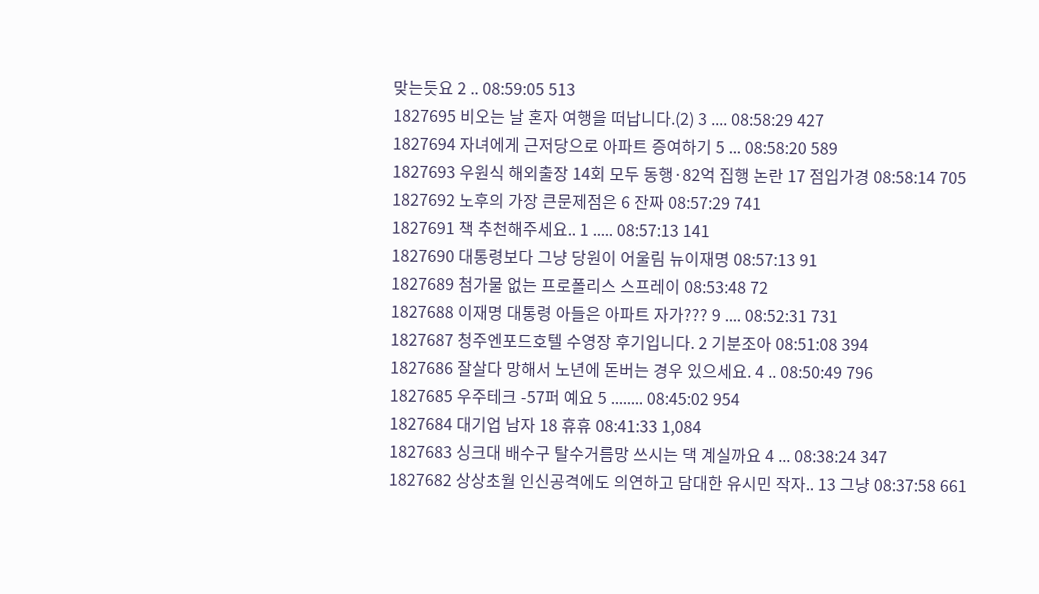맞는듯요 2 .. 08:59:05 513
1827695 비오는 날 혼자 여행을 떠납니다.(2) 3 .... 08:58:29 427
1827694 자녀에게 근저당으로 아파트 증여하기 5 ... 08:58:20 589
1827693 우원식 해외출장 14회 모두 동행·82억 집행 논란 17 점입가경 08:58:14 705
1827692 노후의 가장 큰문제점은 6 잔짜 08:57:29 741
1827691 책 추천해주세요.. 1 ..... 08:57:13 141
1827690 대통령보다 그냥 당원이 어울림 뉴이재명 08:57:13 91
1827689 첨가물 없는 프로폴리스 스프레이 08:53:48 72
1827688 이재명 대통령 아들은 아파트 자가??? 9 .... 08:52:31 731
1827687 청주엔포드호텔 수영장 후기입니다. 2 기분조아 08:51:08 394
1827686 잘살다 망해서 노년에 돈버는 경우 있으세요. 4 .. 08:50:49 796
1827685 우주테크 -57퍼 예요 5 ........ 08:45:02 954
1827684 대기업 남자 18 휴휴 08:41:33 1,084
1827683 싱크대 배수구 탈수거름망 쓰시는 댁 계실까요 4 ... 08:38:24 347
1827682 상상초월 인신공격에도 의연하고 담대한 유시민 작자.. 13 그냥 08:37:58 661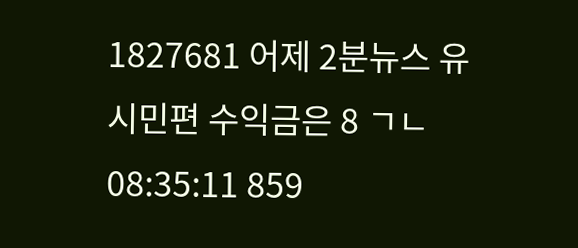1827681 어제 2분뉴스 유시민편 수익금은 8 ㄱㄴ 08:35:11 859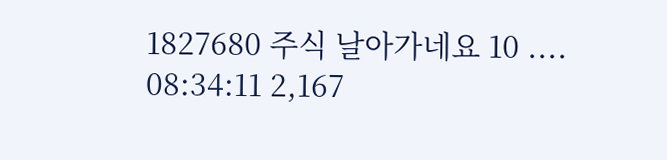1827680 주식 날아가네요 10 .... 08:34:11 2,167